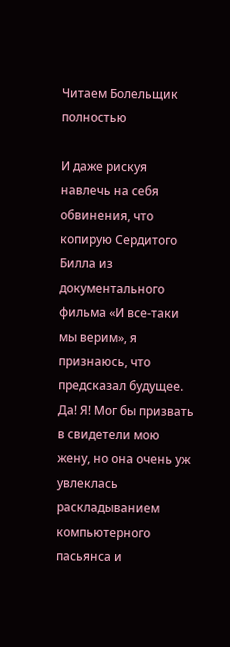Читаем Болельщик полностью

И даже рискуя навлечь на себя обвинения, что копирую Сердитого Билла из документального фильма «И все-таки мы верим», я признаюсь, что предсказал будущее. Да! Я! Мог бы призвать в свидетели мою жену, но она очень уж увлеклась раскладыванием компьютерного пасьянса и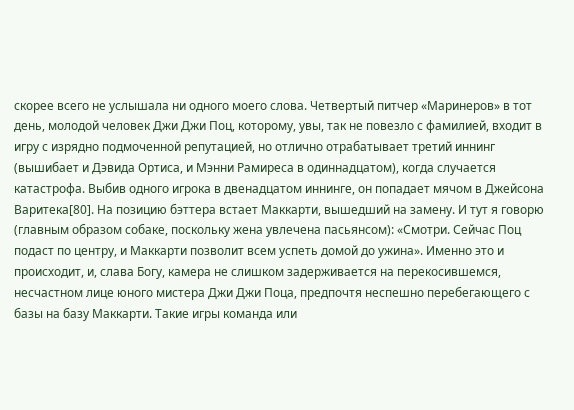скорее всего не услышала ни одного моего слова. Четвертый питчер «Маринеров» в тот день, молодой человек Джи Джи Поц, которому, увы, так не повезло с фамилией, входит в игру с изрядно подмоченной репутацией, но отлично отрабатывает третий иннинг (вышибает и Дэвида Ортиса, и Мэнни Рамиреса в одиннадцатом), когда случается катастрофа. Выбив одного игрока в двенадцатом иннинге, он попадает мячом в Джейсона Варитека[80]. На позицию бэттера встает Маккарти, вышедший на замену. И тут я говорю (главным образом собаке, поскольку жена увлечена пасьянсом): «Смотри. Сейчас Поц подаст по центру, и Маккарти позволит всем успеть домой до ужина». Именно это и происходит, и, слава Богу, камера не слишком задерживается на перекосившемся, несчастном лице юного мистера Джи Джи Поца, предпочтя неспешно перебегающего с базы на базу Маккарти. Такие игры команда или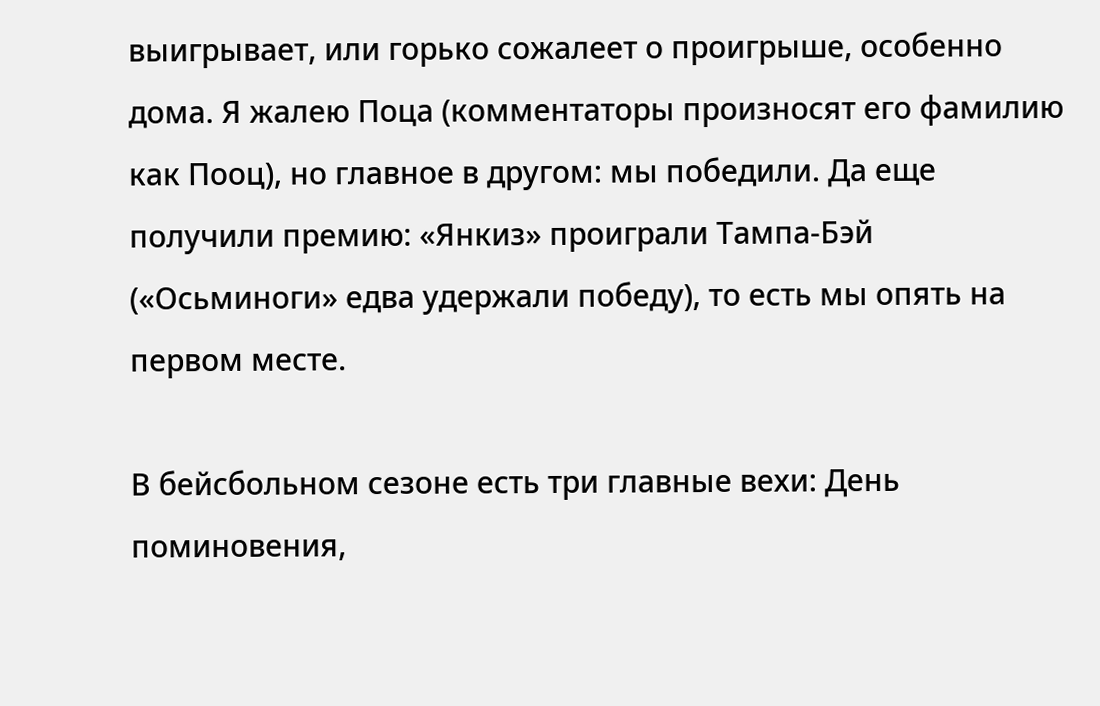выигрывает, или горько сожалеет о проигрыше, особенно дома. Я жалею Поца (комментаторы произносят его фамилию как Пооц), но главное в другом: мы победили. Да еще получили премию: «Янкиз» проиграли Тампа-Бэй («Осьминоги» едва удержали победу), то есть мы опять на первом месте.

В бейсбольном сезоне есть три главные вехи: День поминовения,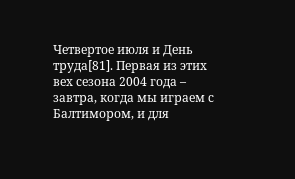Четвертое июля и День труда[81]. Первая из этих вех сезона 2004 года – завтра, когда мы играем с Балтимором, и для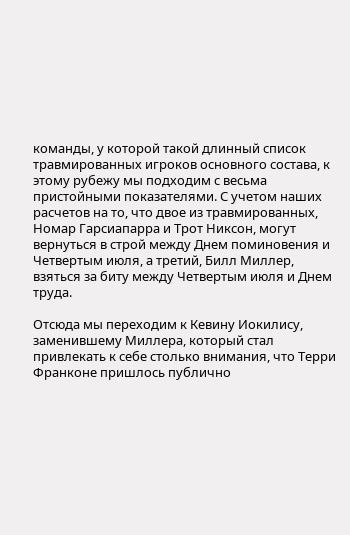команды, у которой такой длинный список травмированных игроков основного состава, к этому рубежу мы подходим с весьма пристойными показателями. С учетом наших расчетов на то, что двое из травмированных, Номар Гарсиапарра и Трот Никсон, могут вернуться в строй между Днем поминовения и Четвертым июля, а третий, Билл Миллер, взяться за биту между Четвертым июля и Днем труда.

Отсюда мы переходим к Кевину Иокилису, заменившему Миллера, который стал привлекать к себе столько внимания, что Терри Франконе пришлось публично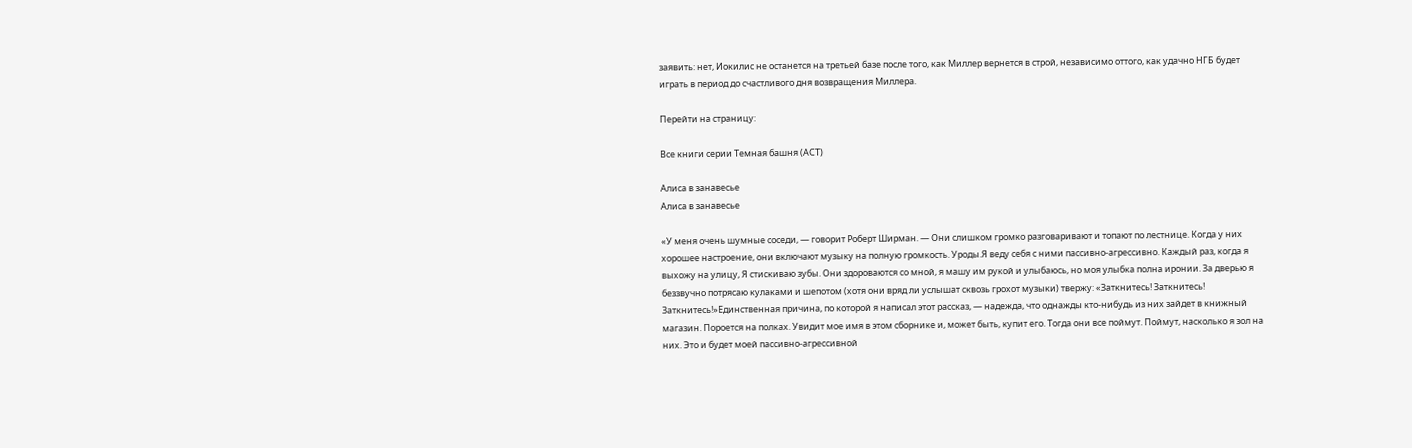заявить: нет, Иокилис не останется на третьей базе после того, как Миллер вернется в строй, независимо оттого, как удачно НГБ будет играть в период до счастливого дня возвращения Миллера.

Перейти на страницу:

Все книги серии Темная башня (АСТ)

Алиса в занавесье
Алиса в занавесье

«У меня очень шумные соседи, — говорит Роберт Ширман. — Они слишком громко разговаривают и топают по лестнице. Когда у них хорошее настроение, они включают музыку на полную громкость. Уроды.Я веду себя с ними пассивно-агрессивно. Каждый раз, когда я выхожу на улицу, Я стискиваю зубы. Они здороваются со мной, я машу им рукой и улыбаюсь, но моя улыбка полна иронии. За дверью я беззвучно потрясаю кулаками и шепотом (хотя они вряд ли услышат сквозь грохот музыки) твержу: «Заткнитесь! Заткнитесь! Заткнитесь!»Единственная причина, по которой я написал этот рассказ, — надежда, что однажды кто-нибудь из них зайдет в книжный магазин. Пороется на полках. Увидит мое имя в этом сборнике и, может быть, купит его. Тогда они все поймут. Поймут, насколько я зол на них. Это и будет моей пассивно-агрессивной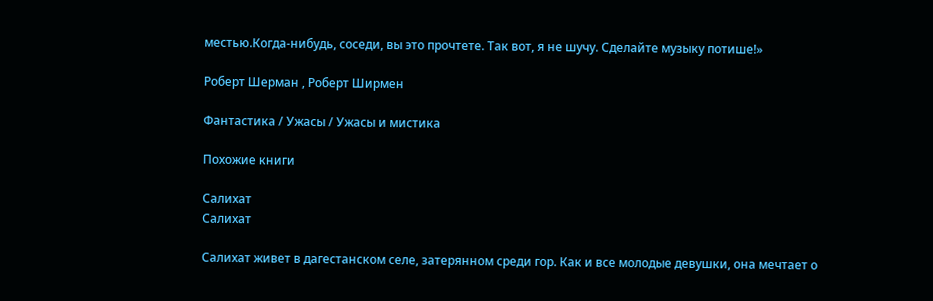местью.Когда-нибудь, соседи, вы это прочтете. Так вот, я не шучу. Сделайте музыку потише!»

Роберт Шерман , Роберт Ширмен

Фантастика / Ужасы / Ужасы и мистика

Похожие книги

Салихат
Салихат

Салихат живет в дагестанском селе, затерянном среди гор. Как и все молодые девушки, она мечтает о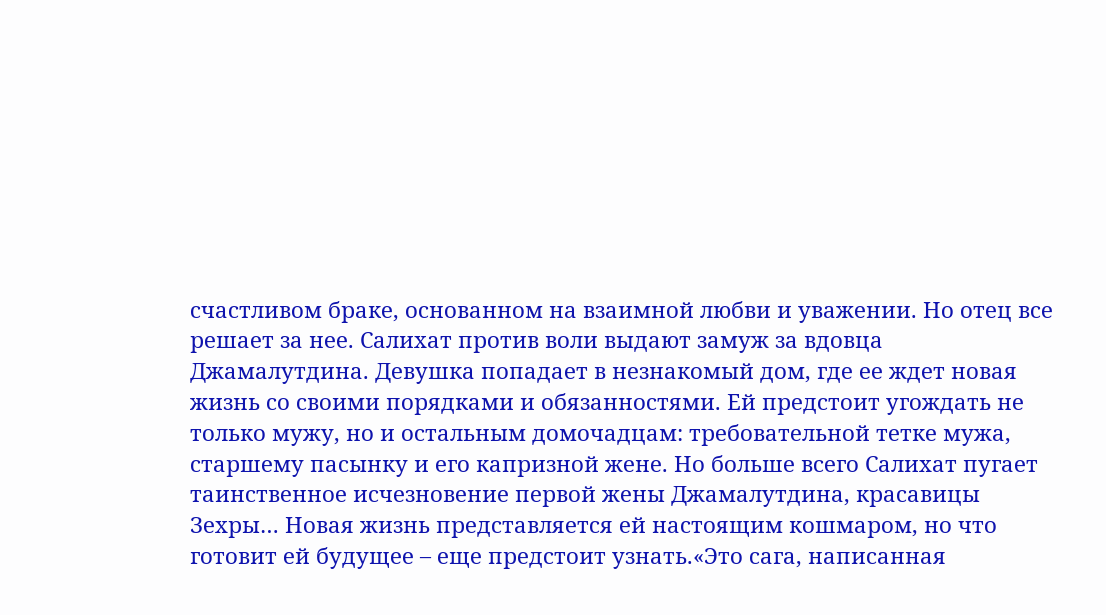счастливом браке, основанном на взаимной любви и уважении. Но отец все решает за нее. Салихат против воли выдают замуж за вдовца Джамалутдина. Девушка попадает в незнакомый дом, где ее ждет новая жизнь со своими порядками и обязанностями. Ей предстоит угождать не только мужу, но и остальным домочадцам: требовательной тетке мужа, старшему пасынку и его капризной жене. Но больше всего Салихат пугает таинственное исчезновение первой жены Джамалутдина, красавицы Зехры… Новая жизнь представляется ей настоящим кошмаром, но что готовит ей будущее – еще предстоит узнать.«Это сага, написанная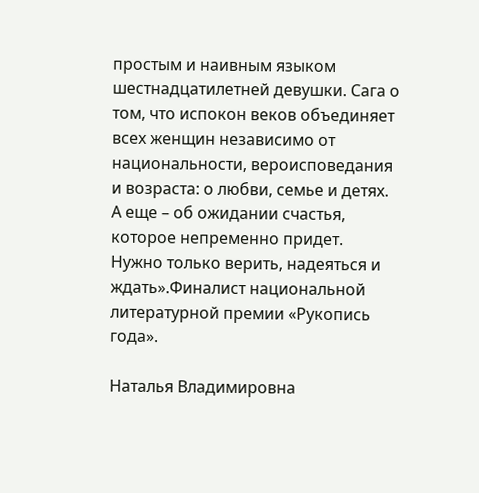простым и наивным языком шестнадцатилетней девушки. Сага о том, что испокон веков объединяет всех женщин независимо от национальности, вероисповедания и возраста: о любви, семье и детях. А еще – об ожидании счастья, которое непременно придет. Нужно только верить, надеяться и ждать».Финалист национальной литературной премии «Рукопись года».

Наталья Владимировна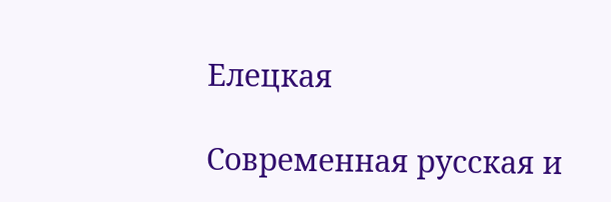Елецкая

Современная русская и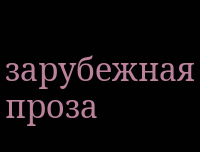зарубежная проза